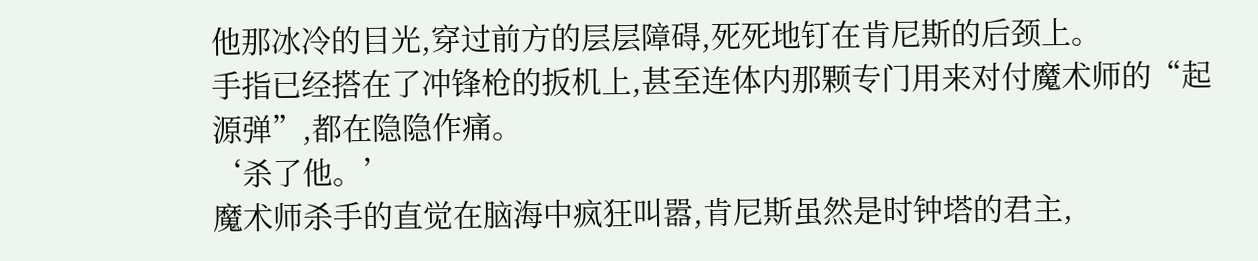他那冰冷的目光,穿过前方的层层障碍,死死地钉在肯尼斯的后颈上。
手指已经搭在了冲锋枪的扳机上,甚至连体内那颗专门用来对付魔术师的“起源弹”,都在隐隐作痛。
‘杀了他。’
魔术师杀手的直觉在脑海中疯狂叫嚣,肯尼斯虽然是时钟塔的君主,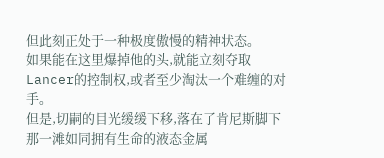但此刻正处于一种极度傲慢的精神状态。
如果能在这里爆掉他的头,就能立刻夺取Lancer的控制权,或者至少淘汰一个难缠的对手。
但是,切嗣的目光缓缓下移,落在了肯尼斯脚下那一滩如同拥有生命的液态金属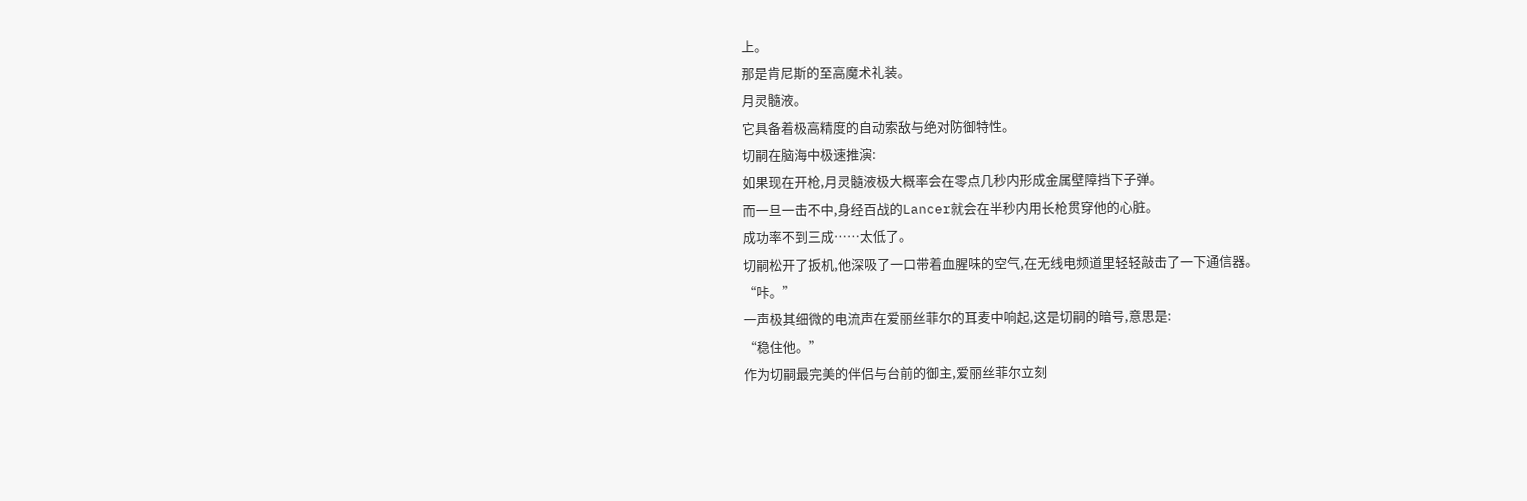上。
那是肯尼斯的至高魔术礼装。
月灵髓液。
它具备着极高精度的自动索敌与绝对防御特性。
切嗣在脑海中极速推演:
如果现在开枪,月灵髓液极大概率会在零点几秒内形成金属壁障挡下子弹。
而一旦一击不中,身经百战的Lancer就会在半秒内用长枪贯穿他的心脏。
成功率不到三成……太低了。
切嗣松开了扳机,他深吸了一口带着血腥味的空气,在无线电频道里轻轻敲击了一下通信器。
“咔。”
一声极其细微的电流声在爱丽丝菲尔的耳麦中响起,这是切嗣的暗号,意思是:
“稳住他。”
作为切嗣最完美的伴侣与台前的御主,爱丽丝菲尔立刻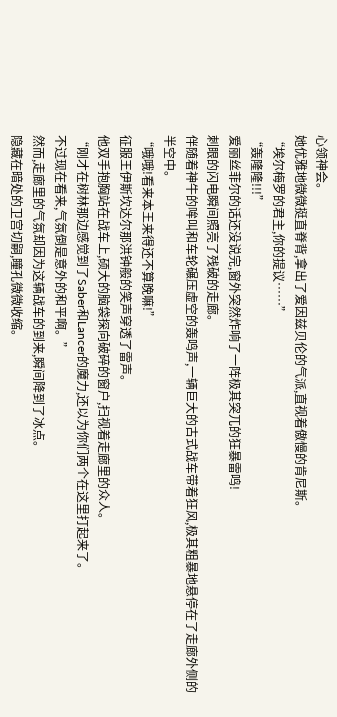心领神会。
她优雅地微微挺直脊背,拿出了爱因兹贝伦的气派,直视着傲慢的肯尼斯。
“埃尔梅罗的君主,你的提议……”
“轰隆隆!!!”
爱丽丝菲尔的话还没说完,窗外突然炸响了一阵极其突兀的狂暴雷鸣!
刺眼的闪电瞬间照亮了残破的走廊。
伴随着神牛的哞叫和车轮碾压虚空的轰鸣声,一辆巨大的古式战车带着狂风,极其粗暴地悬停在了走廊外侧的半空中。
“哦哦!看来本王来得还不算晚嘛!”
征服王伊斯坎达尔那洪钟般的笑声穿透了雷声。
他双手抱胸站在战车上,硕大的脑袋探向破碎的窗户,扫视着走廊里的众人。
“刚才在树林那边感觉到了Saber和Lancer的魔力,还以为你们两个在这里打起来了。
不过现在看来,气氛倒是意外的和平啊。”
然而,走廊里的气氛却因为这辆战车的到来,瞬间降到了冰点。
隐藏在暗处的卫宫切嗣,瞳孔微微收缩。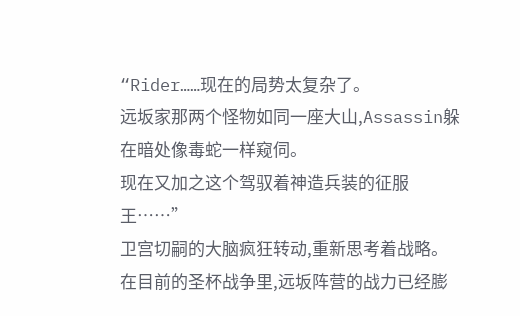“Rider……现在的局势太复杂了。
远坂家那两个怪物如同一座大山,Assassin躲在暗处像毒蛇一样窥伺。
现在又加之这个驾驭着神造兵装的征服王……”
卫宫切嗣的大脑疯狂转动,重新思考着战略。
在目前的圣杯战争里,远坂阵营的战力已经膨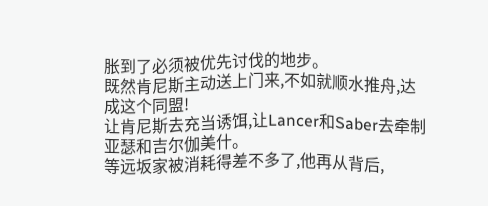胀到了必须被优先讨伐的地步。
既然肯尼斯主动送上门来,不如就顺水推舟,达成这个同盟!
让肯尼斯去充当诱饵,让Lancer和Saber去牵制亚瑟和吉尔伽美什。
等远坂家被消耗得差不多了,他再从背后,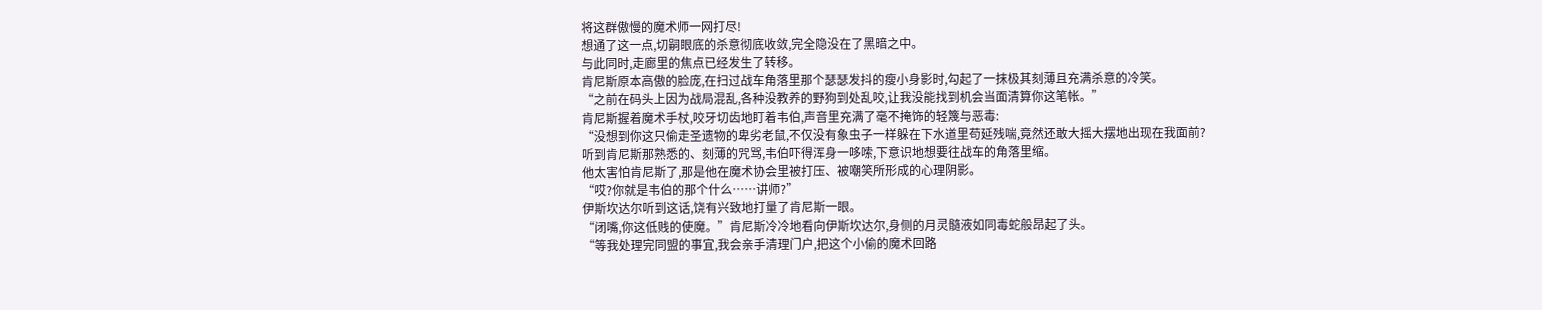将这群傲慢的魔术师一网打尽!
想通了这一点,切嗣眼底的杀意彻底收敛,完全隐没在了黑暗之中。
与此同时,走廊里的焦点已经发生了转移。
肯尼斯原本高傲的脸庞,在扫过战车角落里那个瑟瑟发抖的瘦小身影时,勾起了一抹极其刻薄且充满杀意的冷笑。
“之前在码头上因为战局混乱,各种没教养的野狗到处乱咬,让我没能找到机会当面清算你这笔帐。”
肯尼斯握着魔术手杖,咬牙切齿地盯着韦伯,声音里充满了毫不掩饰的轻篾与恶毒:
“没想到你这只偷走圣遗物的卑劣老鼠,不仅没有象虫子一样躲在下水道里苟延残喘,竟然还敢大摇大摆地出现在我面前?
听到肯尼斯那熟悉的、刻薄的咒骂,韦伯吓得浑身一哆嗦,下意识地想要往战车的角落里缩。
他太害怕肯尼斯了,那是他在魔术协会里被打压、被嘲笑所形成的心理阴影。
“哎?你就是韦伯的那个什么……讲师?”
伊斯坎达尔听到这话,饶有兴致地打量了肯尼斯一眼。
“闭嘴,你这低贱的使魔。”肯尼斯冷冷地看向伊斯坎达尔,身侧的月灵髓液如同毒蛇般昂起了头。
“等我处理完同盟的事宜,我会亲手清理门户,把这个小偷的魔术回路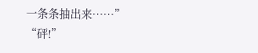一条条抽出来……”
“砰!”